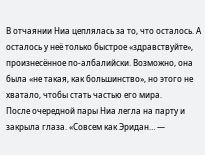В отчаянии Ниа цеплялась за то, что осталось. А осталось у неё только быстрое «здравствуйте», произнесённое по-албалийски. Возможно, она была «не такая, как большинство», но этого не хватало, чтобы стать частью его мира.
После очередной пары Ниа легла на парту и закрыла глаза. «Совсем как Эридан… —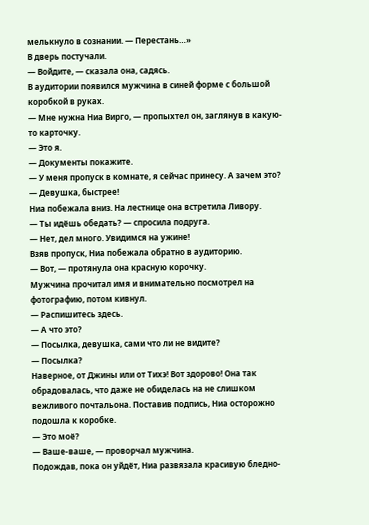мелькнуло в сознании. — Перестань…»
В дверь постучали.
— Войдите, — сказала она, садясь.
В аудитории появился мужчина в синей форме с большой коробкой в руках.
— Мне нужна Ниа Вирго, — пропыхтел он, заглянув в какую-то карточку.
— Это я.
— Документы покажите.
— У меня пропуск в комнате, я сейчас принесу. А зачем это?
— Девушка, быстрее!
Ниа побежала вниз. На лестнице она встретила Ливору.
— Ты идёшь обедать? — спросила подруга.
— Нет, дел много. Увидимся на ужине!
Взяв пропуск, Ниа побежала обратно в аудиторию.
— Вот, — протянула она красную корочку.
Мужчина прочитал имя и внимательно посмотрел на фотографию, потом кивнул.
— Распишитесь здесь.
— А что это?
— Посылка, девушка, сами что ли не видите?
— Посылка?
Наверное, от Джины или от Тихэ! Вот здорово! Она так обрадовалась, что даже не обиделась на не слишком вежливого почтальона. Поставив подпись, Ниа осторожно подошла к коробке.
— Это моё?
— Ваше-ваше, — проворчал мужчина.
Подождав, пока он уйдёт, Ниа развязала красивую бледно-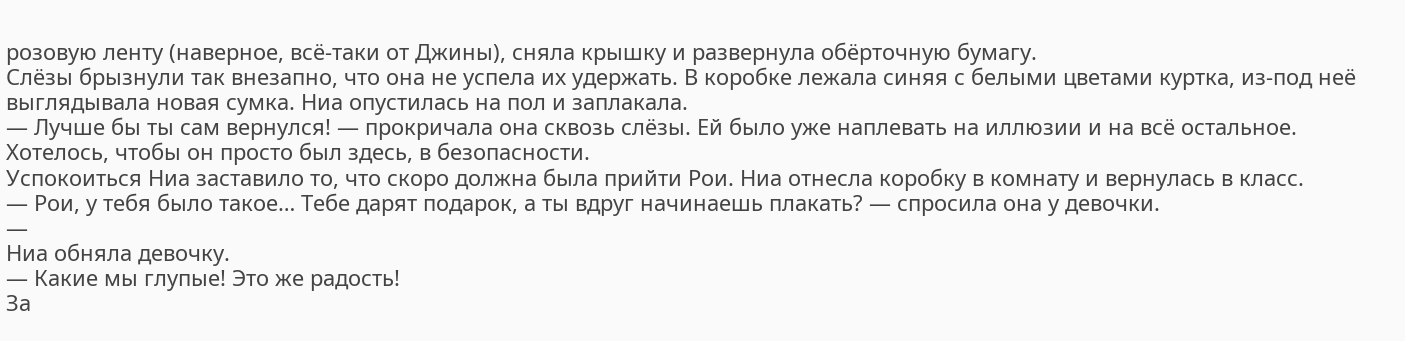розовую ленту (наверное, всё-таки от Джины), сняла крышку и развернула обёрточную бумагу.
Слёзы брызнули так внезапно, что она не успела их удержать. В коробке лежала синяя с белыми цветами куртка, из-под неё выглядывала новая сумка. Ниа опустилась на пол и заплакала.
— Лучше бы ты сам вернулся! — прокричала она сквозь слёзы. Ей было уже наплевать на иллюзии и на всё остальное. Хотелось, чтобы он просто был здесь, в безопасности.
Успокоиться Ниа заставило то, что скоро должна была прийти Рои. Ниа отнесла коробку в комнату и вернулась в класс.
— Рои, у тебя было такое… Тебе дарят подарок, а ты вдруг начинаешь плакать? — спросила она у девочки.
—
Ниа обняла девочку.
— Какие мы глупые! Это же радость!
За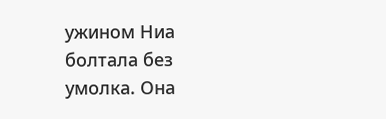ужином Ниа болтала без умолка. Она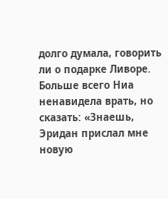долго думала, говорить ли о подарке Ливоре. Больше всего Ниа ненавидела врать, но сказать: «Знаешь, Эридан прислал мне новую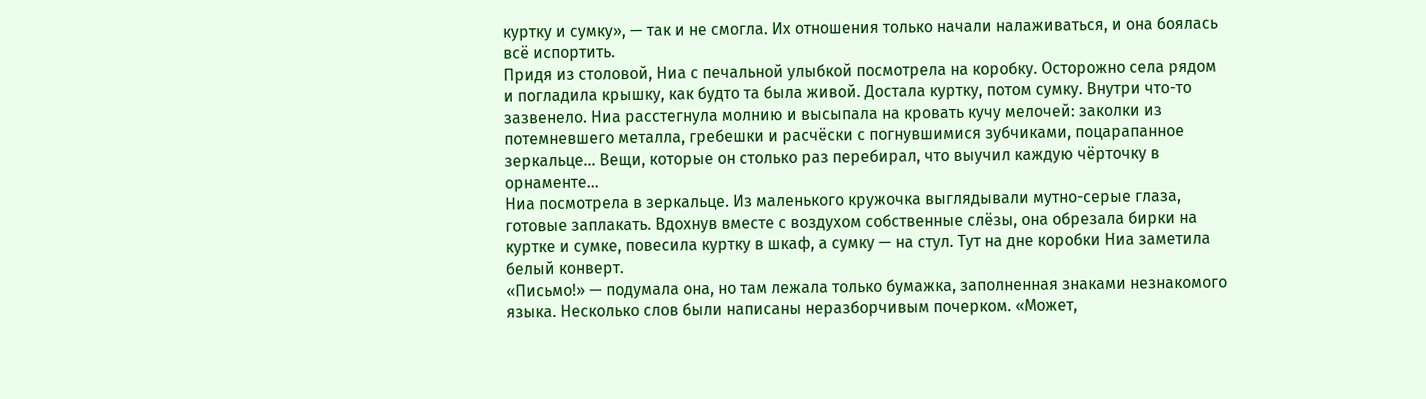куртку и сумку», — так и не смогла. Их отношения только начали налаживаться, и она боялась всё испортить.
Придя из столовой, Ниа с печальной улыбкой посмотрела на коробку. Осторожно села рядом и погладила крышку, как будто та была живой. Достала куртку, потом сумку. Внутри что-то зазвенело. Ниа расстегнула молнию и высыпала на кровать кучу мелочей: заколки из потемневшего металла, гребешки и расчёски с погнувшимися зубчиками, поцарапанное зеркальце… Вещи, которые он столько раз перебирал, что выучил каждую чёрточку в орнаменте…
Ниа посмотрела в зеркальце. Из маленького кружочка выглядывали мутно-серые глаза, готовые заплакать. Вдохнув вместе с воздухом собственные слёзы, она обрезала бирки на куртке и сумке, повесила куртку в шкаф, а сумку — на стул. Тут на дне коробки Ниа заметила белый конверт.
«Письмо!» — подумала она, но там лежала только бумажка, заполненная знаками незнакомого языка. Несколько слов были написаны неразборчивым почерком. «Может,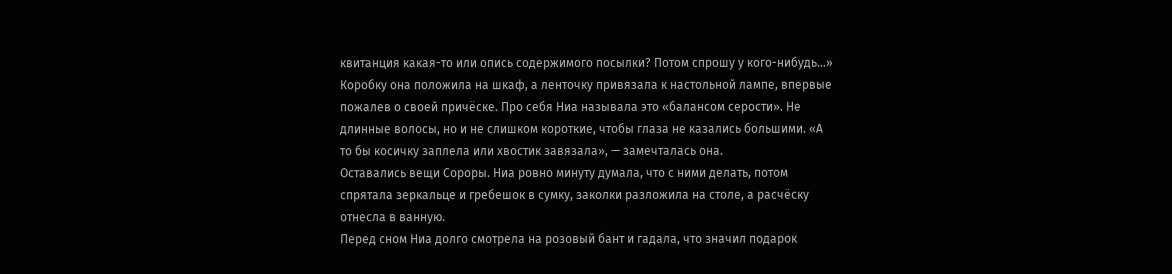квитанция какая-то или опись содержимого посылки? Потом спрошу у кого-нибудь…»
Коробку она положила на шкаф, а ленточку привязала к настольной лампе, впервые пожалев о своей причёске. Про себя Ниа называла это «балансом серости». Не длинные волосы, но и не слишком короткие, чтобы глаза не казались большими. «А то бы косичку заплела или хвостик завязала», — замечталась она.
Оставались вещи Сороры. Ниа ровно минуту думала, что с ними делать, потом спрятала зеркальце и гребешок в сумку, заколки разложила на столе, а расчёску отнесла в ванную.
Перед сном Ниа долго смотрела на розовый бант и гадала, что значил подарок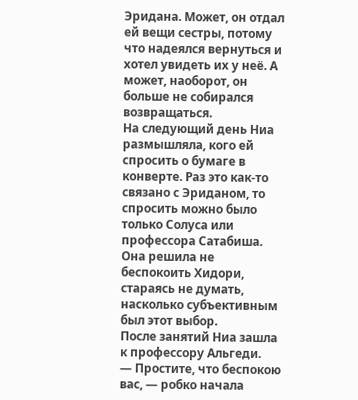Эридана. Может, он отдал ей вещи сестры, потому что надеялся вернуться и хотел увидеть их у неё. А может, наоборот, он больше не собирался возвращаться.
На следующий день Ниа размышляла, кого ей спросить о бумаге в конверте. Раз это как-то связано с Эриданом, то спросить можно было только Солуса или профессора Сатабиша. Она решила не беспокоить Хидори, стараясь не думать, насколько субъективным был этот выбор.
После занятий Ниа зашла к профессору Альгеди.
— Простите, что беспокою вас, — робко начала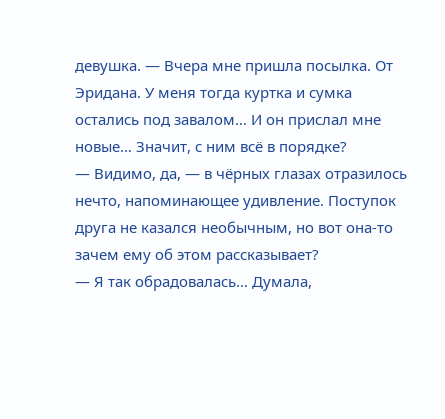девушка. — Вчера мне пришла посылка. От Эридана. У меня тогда куртка и сумка остались под завалом… И он прислал мне новые… Значит, с ним всё в порядке?
— Видимо, да, — в чёрных глазах отразилось нечто, напоминающее удивление. Поступок друга не казался необычным, но вот она-то зачем ему об этом рассказывает?
— Я так обрадовалась… Думала,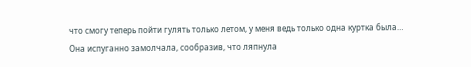что смогу теперь пойти гулять только летом, у меня ведь только одна куртка была…
Она испуганно замолчала, сообразив, что ляпнула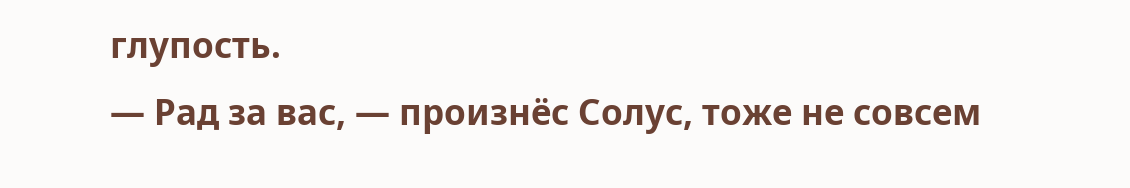глупость.
— Рад за вас, — произнёс Солус, тоже не совсем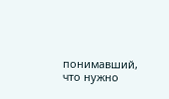понимавший, что нужно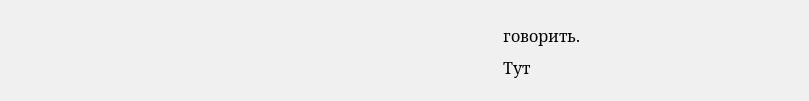говорить.
Тут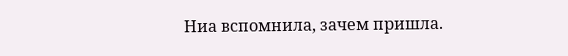Ниа вспомнила, зачем пришла.